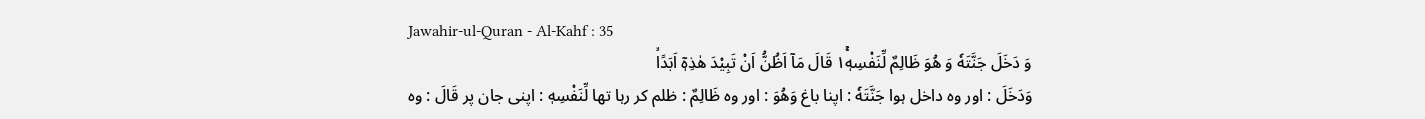Jawahir-ul-Quran - Al-Kahf : 35
وَ دَخَلَ جَنَّتَهٗ وَ هُوَ ظَالِمٌ لِّنَفْسِهٖ١ۚ قَالَ مَاۤ اَظُنُّ اَنْ تَبِیْدَ هٰذِهٖۤ اَبَدًاۙ
وَدَخَلَ : اور وہ داخل ہوا جَنَّتَهٗ : اپنا باغ وَهُوَ : اور وہ ظَالِمٌ : ظلم کر رہا تھا لِّنَفْسِهٖ : اپنی جان پر قَالَ : وہ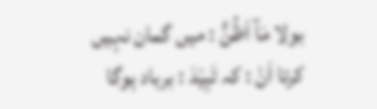بولا مَآ اَظُنُّ : میں گمان نہیں کرتا اَنْ : کہ تَبِيْدَ : برباد ہوگا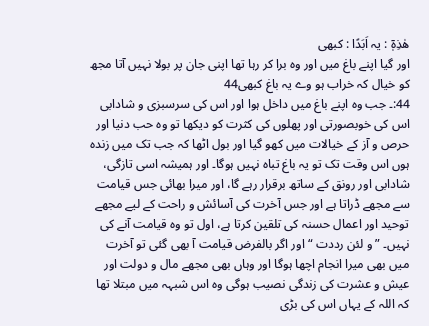هٰذِهٖٓ : یہ اَبَدًا : کبھی
اور گیا اپنے باغ میں اور وہ برا کر رہا تھا اپنی جان پر بولا نہیں آتا مجھ کو خیال کہ خراب ہو وے یہ باغ کبھی44
44:۔ جب وہ اپنے باغ میں داخل ہوا اور اس کی سرسبزی و شادابی اس کی خوبصورتی اور پھلوں کی کثرت کو دیکھا تو وہ حب دنیا اور حرص و آز کے خیالات میں کھو گیا اور بول اٹھا کہ جب تک میں زندہ ہوں اس وقت تک تو یہ باغ تباہ نہیں ہوگا۔ اور ہمیشہ اسی تازگی، شادابی اور رونق کے ساتھ برقرار رہے گا، اور میرا بھائی جس قیامت سے مجھے ڈراتا ہے اور جس آخرت کی آسائش و راحت کے لیے مجھے توحید اور اعمال حسنہ کی تلقین کرتا ہے، اول تو وہ قیامت آنے کی نہیں۔ ” و لئن رددت “ اور اگر بالفرض قیامت آ بھی گئی تو آخرت میں بھی میرا انجام اچھا ہوگا اور وہاں بھی مجھے مال و دولت اور عیش و عشرت کی زندگی نصیب ہوگی وہ اس شبہہ میں مبتلا تھا کہ اللہ کے یہاں اس کی بڑی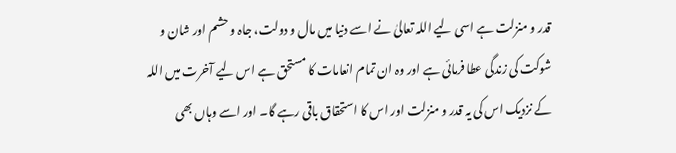قدر و منزلت ہے اسی لیے اللہ تعالیٰ نے اسے دنیا میں مال و دولت، جاہ و حشم اور شان و شوکت کی زندگی عطا فرمائی ہے اور وہ ان تمام انعامات کا مستحق ہے اس لیے آخرت میں اللہ کے نزدیک اس کی یہ قدر و منزلت اور اس کا استحقاق باقی رہے گا۔ اور اسے وہاں بھی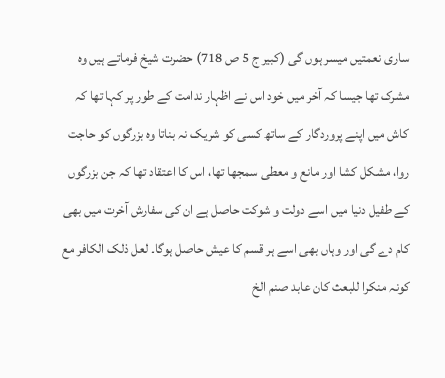ساری نعمتیں میسر ہوں گی (کبیر ج 5 ص 718) حضرت شیخ فرماتے ہیں وہ مشرک تھا جیسا کہ آخر میں خود اس نے اظہار ندامت کے طور پر کہا تھا کہ کاش میں اپنے پروردگار کے ساتھ کسی کو شریک نہ بناتا وہ بزرگوں کو حاجت روا، مشکل کشا اور مانع و معطی سمجھا تھا، اس کا اعتقاد تھا کہ جن بزرگوں کے طفیل دنیا میں اسے دولت و شوکت حاصل ہے ان کی سفارش آخرت میں بھی کام دے گی اور وہاں بھی اسے ہر قسم کا عیش حاصل ہوگا۔ لعل ذلک الکافر مع کونہ منکرا للبعث کان عابد صنم الخ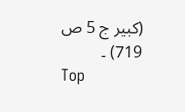(کبیر ج 5 ص 719) ۔
Top